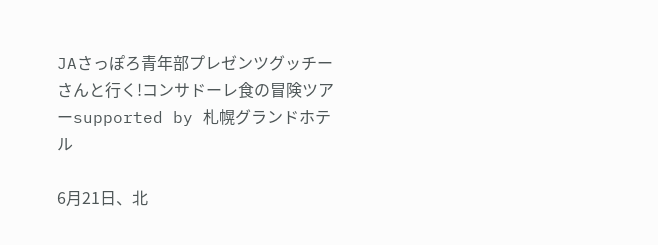JAさっぽろ青年部プレゼンツグッチーさんと行く!コンサドーレ食の冒険ツアーsupported by 札幌グランドホテル

6月21日、北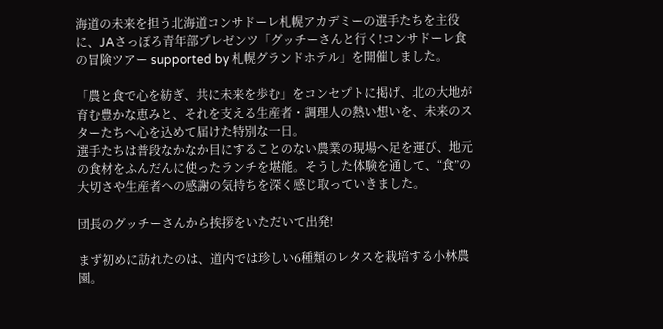海道の未来を担う北海道コンサドーレ札幌アカデミーの選手たちを主役に、JAさっぽろ青年部プレゼンツ「グッチーさんと行く!コンサドーレ食の冒険ツアー supported by 札幌グランドホテル」を開催しました。

「農と食で心を紡ぎ、共に未来を歩む」をコンセプトに掲げ、北の大地が育む豊かな恵みと、それを支える生産者・調理人の熱い想いを、未来のスターたちへ心を込めて届けた特別な一日。
選手たちは普段なかなか目にすることのない農業の現場へ足を運び、地元の食材をふんだんに使ったランチを堪能。そうした体験を通して、“食”の大切さや生産者への感謝の気持ちを深く感じ取っていきました。

団長のグッチーさんから挨拶をいただいて出発!

まず初めに訪れたのは、道内では珍しい6種類のレタスを栽培する小林農園。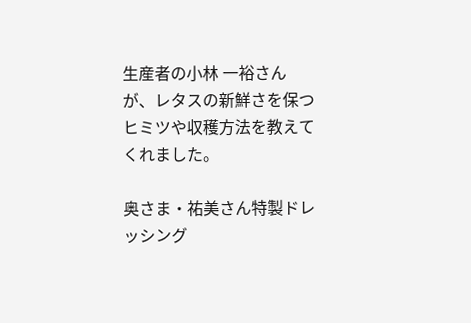生産者の小林 一裕さんが、レタスの新鮮さを保つヒミツや収穫方法を教えてくれました。

奥さま・祐美さん特製ドレッシング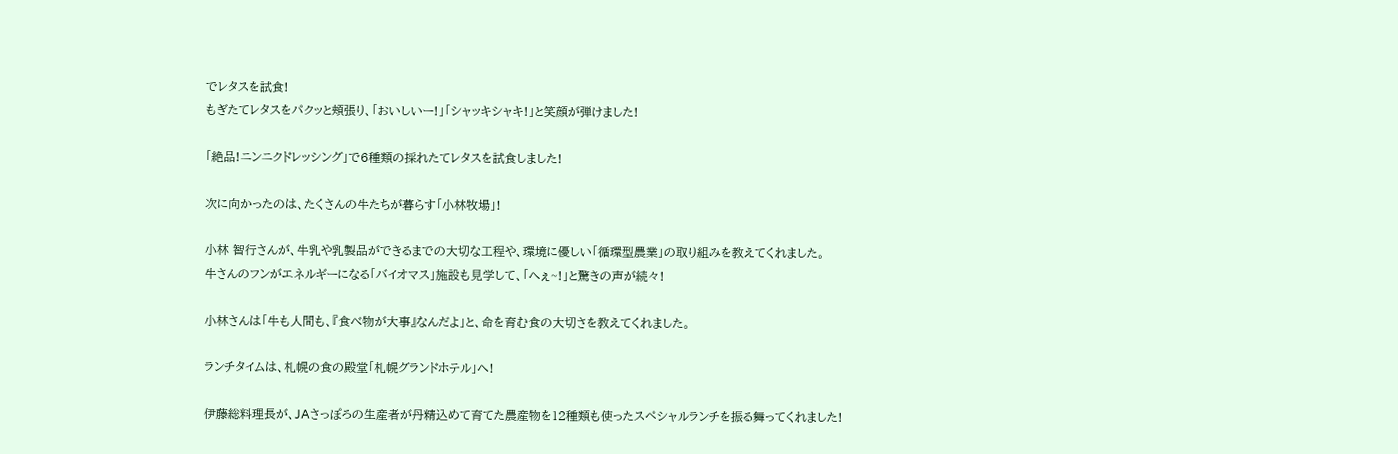でレタスを試食!
もぎたてレタスをパクッと頬張り、「おいしいー!」「シャッキシャキ!」と笑顔が弾けました!

「絶品!ニンニクドレッシング」で6種類の採れたてレタスを試食しました!

次に向かったのは、たくさんの牛たちが暮らす「小林牧場」!

小林 智行さんが、牛乳や乳製品ができるまでの大切な工程や、環境に優しい「循環型農業」の取り組みを教えてくれました。
牛さんのフンがエネルギーになる「バイオマス」施設も見学して、「へぇ~!」と驚きの声が続々!

小林さんは「牛も人間も、『食べ物が大事』なんだよ」と、命を育む食の大切さを教えてくれました。

ランチタイムは、札幌の食の殿堂「札幌グランドホテル」へ!

伊藤総料理長が、JAさっぽろの生産者が丹精込めて育てた農産物を12種類も使ったスペシャルランチを振る舞ってくれました!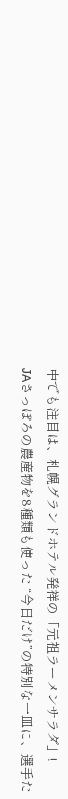中でも注目は、札幌グランドホテル発祥の「元祖ラーメンサラダ」!
JAさっぽろの農産物を8種類も使った “今日だけ”の特別な一皿に、選手た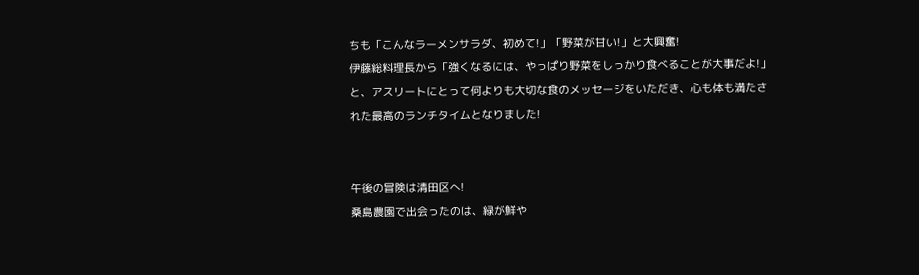ちも「こんなラーメンサラダ、初めて!」「野菜が甘い!」と大興奮!
伊藤総料理長から「強くなるには、やっぱり野菜をしっかり食べることが大事だよ!」と、アスリートにとって何よりも大切な食のメッセージをいただき、心も体も満たされた最高のランチタイムとなりました!


午後の冒険は清田区へ!
桑島農園で出会ったのは、緑が鮮や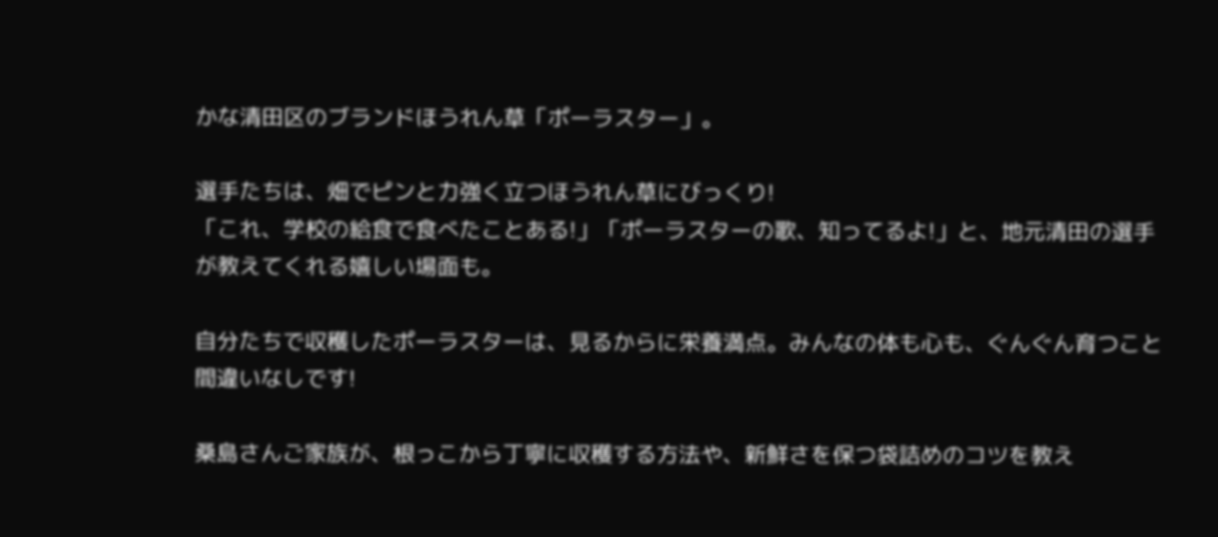かな清田区のブランドほうれん草「ポーラスター」。

選手たちは、畑でピンと力強く立つほうれん草にびっくり!
「これ、学校の給食で食べたことある!」「ポーラスターの歌、知ってるよ!」と、地元清田の選手が教えてくれる嬉しい場面も。

自分たちで収穫したポーラスターは、見るからに栄養満点。みんなの体も心も、ぐんぐん育つこと間違いなしです!

桑島さんご家族が、根っこから丁寧に収穫する方法や、新鮮さを保つ袋詰めのコツを教え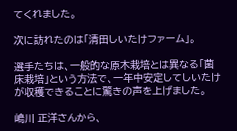てくれました。

次に訪れたのは「清田しいたけファーム」。

選手たちは、一般的な原木栽培とは異なる「菌床栽培」という方法で、一年中安定してしいたけが収穫できることに驚きの声を上げました。

嶋川 正洋さんから、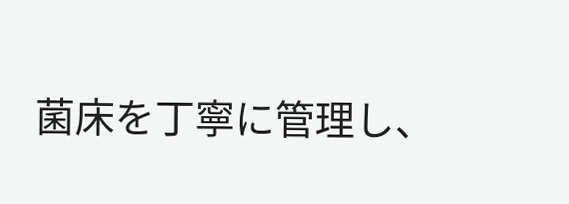菌床を丁寧に管理し、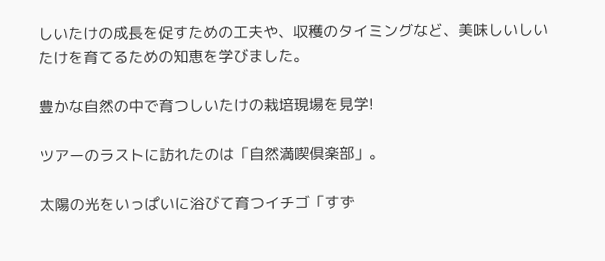しいたけの成長を促すための工夫や、収穫のタイミングなど、美味しいしいたけを育てるための知恵を学びました。

豊かな自然の中で育つしいたけの栽培現場を見学!

ツアーのラストに訪れたのは「自然満喫倶楽部」。

太陽の光をいっぱいに浴びて育つイチゴ「すず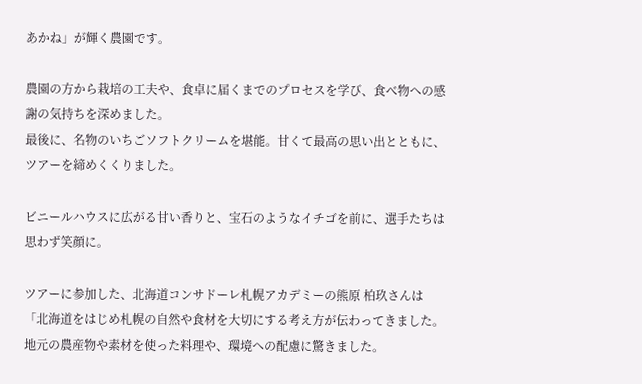あかね」が輝く農園です。

農園の方から栽培の工夫や、食卓に届くまでのプロセスを学び、食べ物への感謝の気持ちを深めました。
最後に、名物のいちごソフトクリームを堪能。甘くて最高の思い出とともに、ツアーを締めくくりました。

ビニールハウスに広がる甘い香りと、宝石のようなイチゴを前に、選手たちは思わず笑顔に。

ツアーに参加した、北海道コンサドーレ札幌アカデミーの熊原 柏玖さんは「北海道をはじめ札幌の自然や食材を大切にする考え方が伝わってきました。
地元の農産物や素材を使った料理や、環境への配慮に驚きました。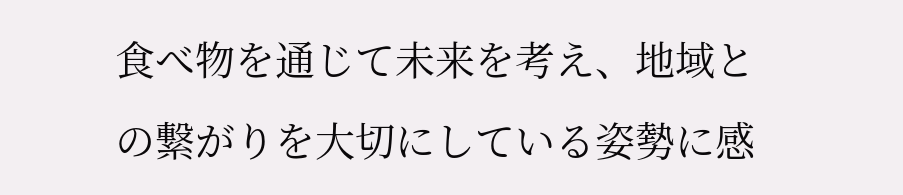食べ物を通じて未来を考え、地域との繋がりを大切にしている姿勢に感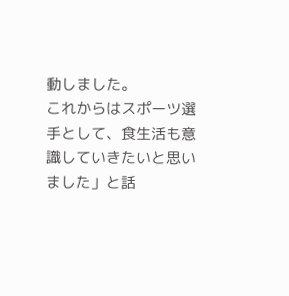動しました。
これからはスポーツ選手として、食生活も意識していきたいと思いました」と話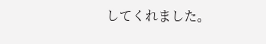してくれました。